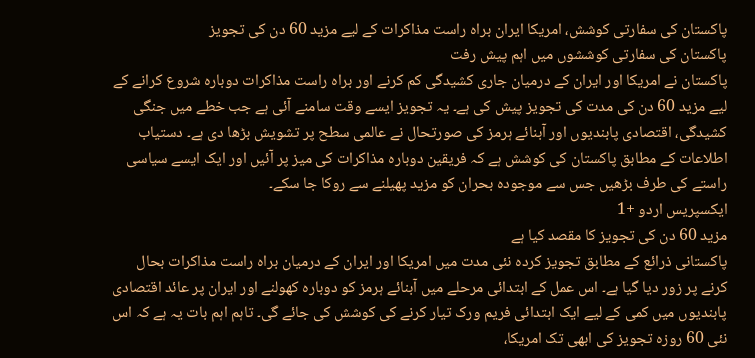پاکستان کی سفارتی کوشش، امریکا ایران براہ راست مذاکرات کے لیے مزید 60 دن کی تجویز
پاکستان کی سفارتی کوششوں میں اہم پیش رفت
پاکستان نے امریکا اور ایران کے درمیان جاری کشیدگی کم کرنے اور براہ راست مذاکرات دوبارہ شروع کرانے کے لیے مزید 60 دن کی مدت کی تجویز پیش کی ہے۔ یہ تجویز ایسے وقت سامنے آئی ہے جب خطے میں جنگی کشیدگی، اقتصادی پابندیوں اور آبنائے ہرمز کی صورتحال نے عالمی سطح پر تشویش بڑھا دی ہے۔ دستیاب اطلاعات کے مطابق پاکستان کی کوشش ہے کہ فریقین دوبارہ مذاکرات کی میز پر آئیں اور ایک ایسے سیاسی راستے کی طرف بڑھیں جس سے موجودہ بحران کو مزید پھیلنے سے روکا جا سکے۔
ایکسپریس اردو +1
مزید 60 دن کی تجویز کا مقصد کیا ہے
پاکستانی ذرائع کے مطابق تجویز کردہ نئی مدت میں امریکا اور ایران کے درمیان براہ راست مذاکرات بحال کرنے پر زور دیا گیا ہے۔ اس عمل کے ابتدائی مرحلے میں آبنائے ہرمز کو دوبارہ کھولنے اور ایران پر عائد اقتصادی پابندیوں میں کمی کے لیے ایک ابتدائی فریم ورک تیار کرنے کی کوشش کی جائے گی۔ تاہم اہم بات یہ ہے کہ اس نئی 60 روزہ تجویز کی ابھی تک امریکا،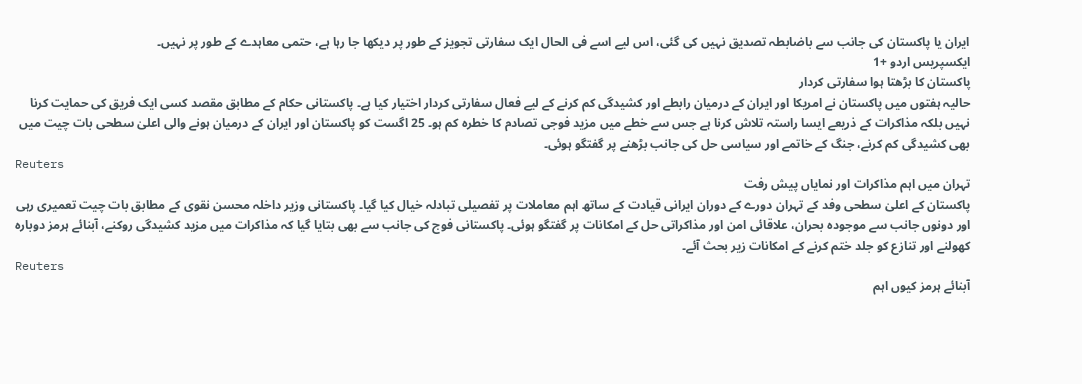ایران یا پاکستان کی جانب سے باضابطہ تصدیق نہیں کی گئی، اس لیے اسے فی الحال ایک سفارتی تجویز کے طور پر دیکھا جا رہا ہے، حتمی معاہدے کے طور پر نہیں۔
ایکسپریس اردو +1
پاکستان کا بڑھتا ہوا سفارتی کردار
حالیہ ہفتوں میں پاکستان نے امریکا اور ایران کے درمیان رابطے اور کشیدگی کم کرنے کے لیے فعال سفارتی کردار اختیار کیا ہے۔ پاکستانی حکام کے مطابق مقصد کسی ایک فریق کی حمایت کرنا نہیں بلکہ مذاکرات کے ذریعے ایسا راستہ تلاش کرنا ہے جس سے خطے میں مزید فوجی تصادم کا خطرہ کم ہو۔ 25 اگست کو پاکستان اور ایران کے درمیان ہونے والی اعلیٰ سطحی بات چیت میں بھی کشیدگی کم کرنے، جنگ کے خاتمے اور سیاسی حل کی جانب بڑھنے پر گفتگو ہوئی۔
Reuters
تہران میں اہم مذاکرات اور نمایاں پیش رفت
پاکستان کے اعلیٰ سطحی وفد کے تہران دورے کے دوران ایرانی قیادت کے ساتھ اہم معاملات پر تفصیلی تبادلہ خیال کیا گیا۔ پاکستانی وزیر داخلہ محسن نقوی کے مطابق بات چیت تعمیری رہی اور دونوں جانب سے موجودہ بحران، علاقائی امن اور مذاکراتی حل کے امکانات پر گفتگو ہوئی۔ پاکستانی فوج کی جانب سے بھی بتایا گیا کہ مذاکرات میں مزید کشیدگی روکنے، آبنائے ہرمز دوبارہ کھولنے اور تنازع کو جلد ختم کرنے کے امکانات زیر بحث آئے۔
Reuters
آبنائے ہرمز کیوں اہم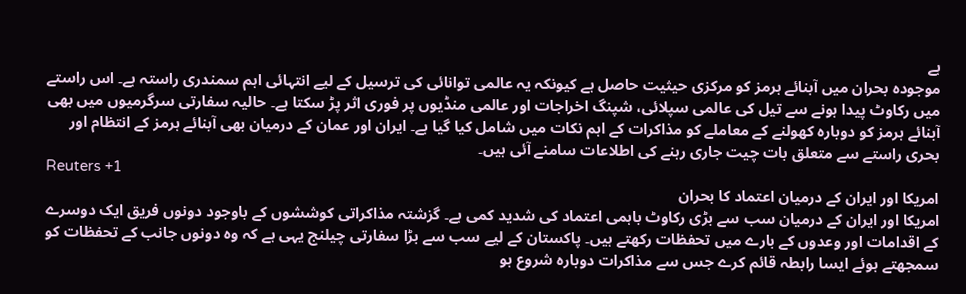ہے
موجودہ بحران میں آبنائے ہرمز کو مرکزی حیثیت حاصل ہے کیونکہ یہ عالمی توانائی کی ترسیل کے لیے انتہائی اہم سمندری راستہ ہے۔ اس راستے میں رکاوٹ پیدا ہونے سے تیل کی عالمی سپلائی، شپنگ اخراجات اور عالمی منڈیوں پر فوری اثر پڑ سکتا ہے۔ حالیہ سفارتی سرگرمیوں میں بھی آبنائے ہرمز کو دوبارہ کھولنے کے معاملے کو مذاکرات کے اہم نکات میں شامل کیا گیا ہے۔ ایران اور عمان کے درمیان بھی آبنائے ہرمز کے انتظام اور بحری راستے سے متعلق بات چیت جاری رہنے کی اطلاعات سامنے آئی ہیں۔
Reuters +1
امریکا اور ایران کے درمیان اعتماد کا بحران
امریکا اور ایران کے درمیان سب سے بڑی رکاوٹ باہمی اعتماد کی شدید کمی ہے۔ گزشتہ مذاکراتی کوششوں کے باوجود دونوں فریق ایک دوسرے کے اقدامات اور وعدوں کے بارے میں تحفظات رکھتے ہیں۔ پاکستان کے لیے سب سے بڑا سفارتی چیلنج یہی ہے کہ وہ دونوں جانب کے تحفظات کو سمجھتے ہوئے ایسا رابطہ قائم کرے جس سے مذاکرات دوبارہ شروع ہو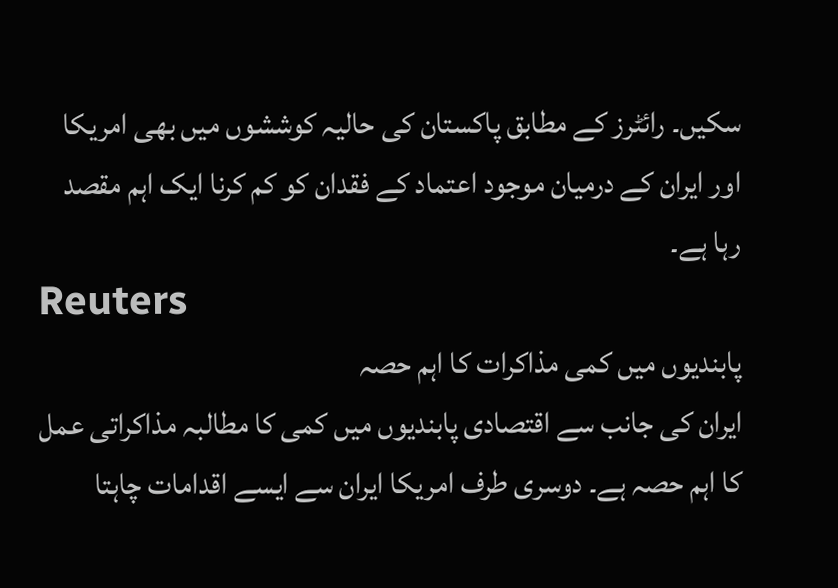سکیں۔ رائٹرز کے مطابق پاکستان کی حالیہ کوششوں میں بھی امریکا اور ایران کے درمیان موجود اعتماد کے فقدان کو کم کرنا ایک اہم مقصد رہا ہے۔
Reuters
پابندیوں میں کمی مذاکرات کا اہم حصہ
ایران کی جانب سے اقتصادی پابندیوں میں کمی کا مطالبہ مذاکراتی عمل کا اہم حصہ ہے۔ دوسری طرف امریکا ایران سے ایسے اقدامات چاہتا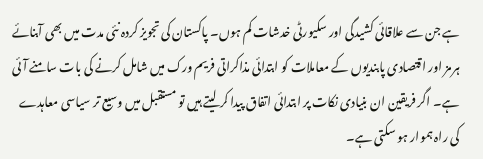ہے جن سے علاقائی کشیدگی اور سکیورٹی خدشات کم ہوں۔ پاکستان کی تجویز کردہ نئی مدت میں بھی آبنائے ہرمز اور اقتصادی پابندیوں کے معاملات کو ابتدائی مذاکراتی فریم ورک میں شامل کرنے کی بات سامنے آئی ہے۔ اگر فریقین ان بنیادی نکات پر ابتدائی اتفاق پیدا کر لیتے ہیں تو مستقبل میں وسیع تر سیاسی معاہدے کی راہ ہموار ہو سکتی ہے۔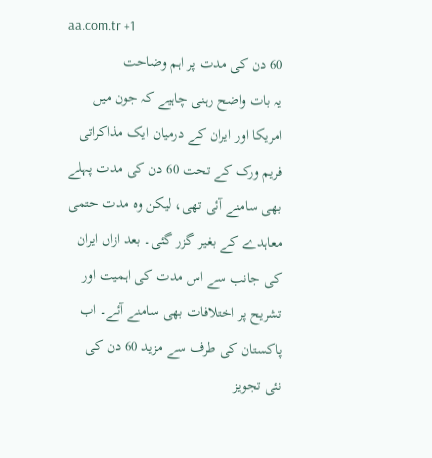aa.com.tr +1
60 دن کی مدت پر اہم وضاحت
یہ بات واضح رہنی چاہیے کہ جون میں امریکا اور ایران کے درمیان ایک مذاکراتی فریم ورک کے تحت 60 دن کی مدت پہلے بھی سامنے آئی تھی، لیکن وہ مدت حتمی معاہدے کے بغیر گزر گئی۔ بعد ازاں ایران کی جانب سے اس مدت کی اہمیت اور تشریح پر اختلافات بھی سامنے آئے۔ اب پاکستان کی طرف سے مزید 60 دن کی نئی تجویز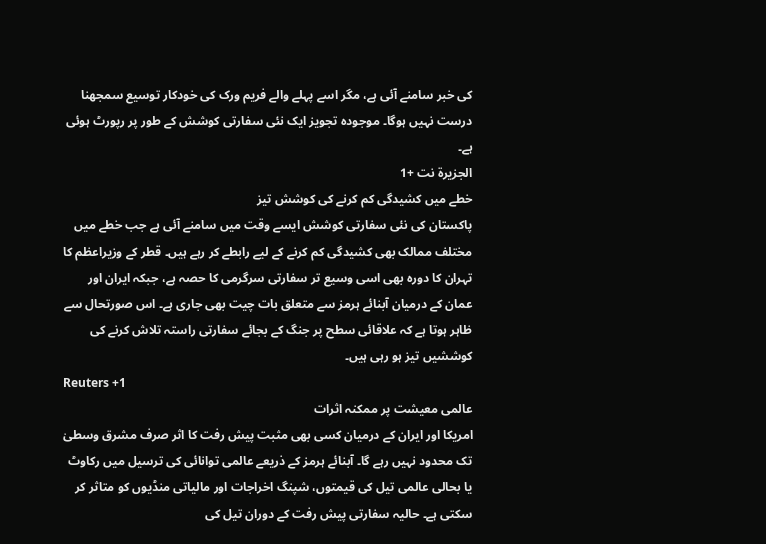کی خبر سامنے آئی ہے، مگر اسے پہلے والے فریم ورک کی خودکار توسیع سمجھنا درست نہیں ہوگا۔ موجودہ تجویز ایک نئی سفارتی کوشش کے طور پر رپورٹ ہوئی ہے۔
الجزيرة نت +1
خطے میں کشیدگی کم کرنے کی کوشش تیز
پاکستان کی نئی سفارتی کوشش ایسے وقت میں سامنے آئی ہے جب خطے میں مختلف ممالک بھی کشیدگی کم کرنے کے لیے رابطے کر رہے ہیں۔ قطر کے وزیراعظم کا تہران کا دورہ بھی اسی وسیع تر سفارتی سرگرمی کا حصہ ہے، جبکہ ایران اور عمان کے درمیان آبنائے ہرمز سے متعلق بات چیت بھی جاری ہے۔ اس صورتحال سے ظاہر ہوتا ہے کہ علاقائی سطح پر جنگ کے بجائے سفارتی راستہ تلاش کرنے کی کوششیں تیز ہو رہی ہیں۔
Reuters +1
عالمی معیشت پر ممکنہ اثرات
امریکا اور ایران کے درمیان کسی بھی مثبت پیش رفت کا اثر صرف مشرق وسطیٰ تک محدود نہیں رہے گا۔ آبنائے ہرمز کے ذریعے عالمی توانائی کی ترسیل میں رکاوٹ یا بحالی عالمی تیل کی قیمتوں، شپنگ اخراجات اور مالیاتی منڈیوں کو متاثر کر سکتی ہے۔ حالیہ سفارتی پیش رفت کے دوران تیل کی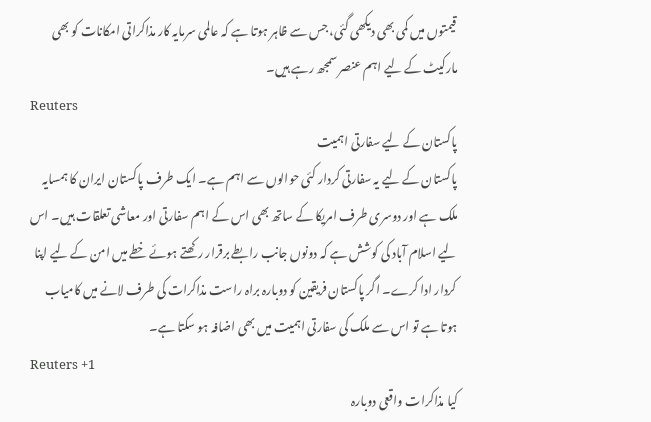قیمتوں میں کمی بھی دیکھی گئی، جس سے ظاہر ہوتا ہے کہ عالمی سرمایہ کار مذاکراتی امکانات کو بھی مارکیٹ کے لیے اہم عنصر سمجھ رہے ہیں۔
Reuters
پاکستان کے لیے سفارتی اہمیت
پاکستان کے لیے یہ سفارتی کردار کئی حوالوں سے اہم ہے۔ ایک طرف پاکستان ایران کا ہمسایہ ملک ہے اور دوسری طرف امریکا کے ساتھ بھی اس کے اہم سفارتی اور معاشی تعلقات ہیں۔ اس لیے اسلام آباد کی کوشش ہے کہ دونوں جانب رابطے برقرار رکھتے ہوئے خطے میں امن کے لیے اپنا کردار ادا کرے۔ اگر پاکستان فریقین کو دوبارہ براہ راست مذاکرات کی طرف لانے میں کامیاب ہوتا ہے تو اس سے ملک کی سفارتی اہمیت میں بھی اضافہ ہو سکتا ہے۔
Reuters +1
کیا مذاکرات واقعی دوبارہ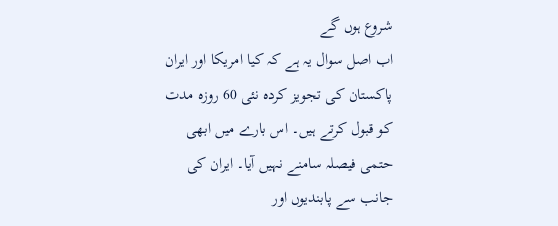شروع ہوں گے
اب اصل سوال یہ ہے کہ کیا امریکا اور ایران پاکستان کی تجویز کردہ نئی 60 روزہ مدت کو قبول کرتے ہیں۔ اس بارے میں ابھی حتمی فیصلہ سامنے نہیں آیا۔ ایران کی جانب سے پابندیوں اور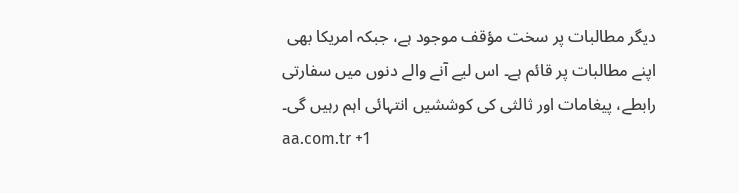دیگر مطالبات پر سخت مؤقف موجود ہے، جبکہ امریکا بھی اپنے مطالبات پر قائم ہے۔ اس لیے آنے والے دنوں میں سفارتی رابطے، پیغامات اور ثالثی کی کوششیں انتہائی اہم رہیں گی۔
aa.com.tr +1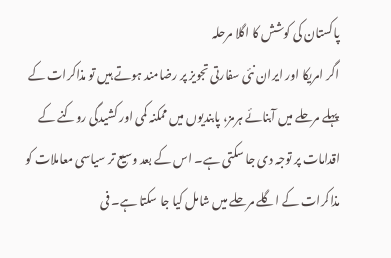پاکستان کی کوشش کا اگلا مرحلہ
اگر امریکا اور ایران نئی سفارتی تجویز پر رضامند ہوتے ہیں تو مذاکرات کے پہلے مرحلے میں آبنائے ہرمز، پابندیوں میں ممکنہ کمی اور کشیدگی روکنے کے اقدامات پر توجہ دی جا سکتی ہے۔ اس کے بعد وسیع تر سیاسی معاملات کو مذاکرات کے اگلے مرحلے میں شامل کیا جا سکتا ہے۔ فی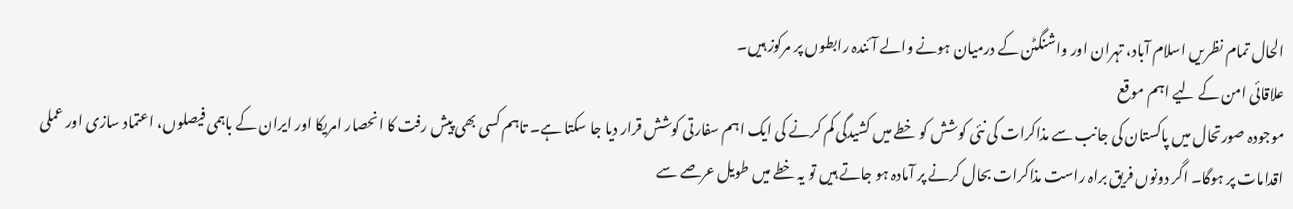الحال تمام نظریں اسلام آباد، تہران اور واشنگٹن کے درمیان ہونے والے آئندہ رابطوں پر مرکوز ہیں۔
علاقائی امن کے لیے اہم موقع
موجودہ صورتحال میں پاکستان کی جانب سے مذاکرات کی نئی کوشش کو خطے میں کشیدگی کم کرنے کی ایک اہم سفارتی کوشش قرار دیا جا سکتا ہے۔ تاہم کسی بھی پیش رفت کا انحصار امریکا اور ایران کے باہمی فیصلوں، اعتماد سازی اور عملی اقدامات پر ہوگا۔ اگر دونوں فریق براہ راست مذاکرات بحال کرنے پر آمادہ ہو جاتے ہیں تو یہ خطے میں طویل عرصے سے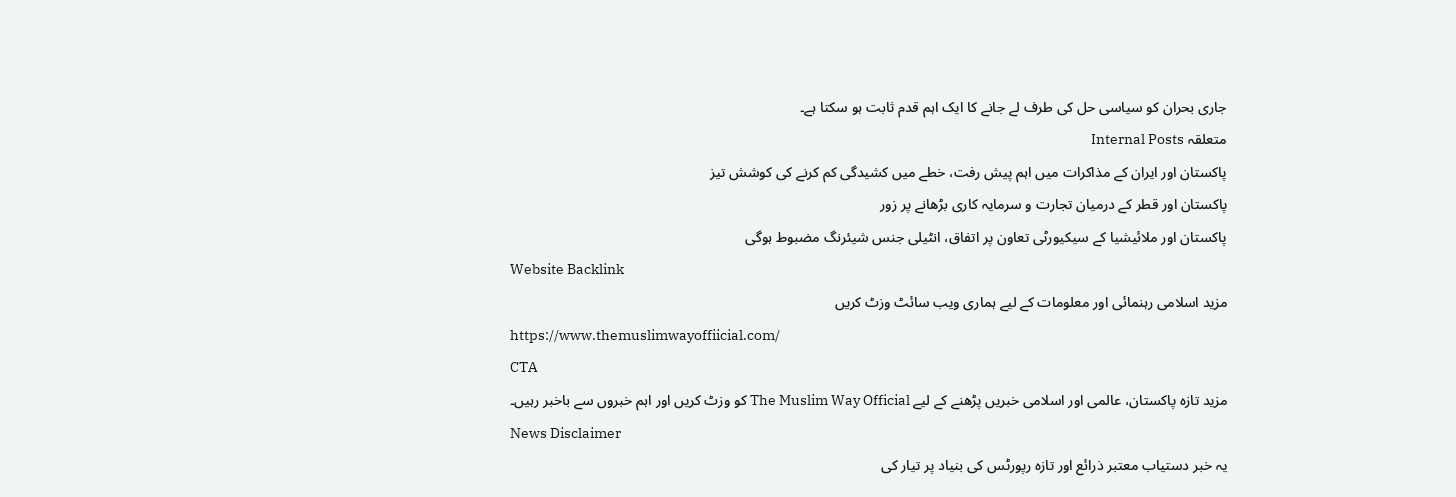جاری بحران کو سیاسی حل کی طرف لے جانے کا ایک اہم قدم ثابت ہو سکتا ہے۔
متعلقہ Internal Posts
پاکستان اور ایران کے مذاکرات میں اہم پیش رفت، خطے میں کشیدگی کم کرنے کی کوشش تیز
پاکستان اور قطر کے درمیان تجارت و سرمایہ کاری بڑھانے پر زور
پاکستان اور ملائیشیا کے سیکیورٹی تعاون پر اتفاق، انٹیلی جنس شیئرنگ مضبوط ہوگی
Website Backlink
مزید اسلامی رہنمائی اور معلومات کے لیے ہماری ویب سائٹ وزٹ کریں
https://www.themuslimwayoffiicial.com/
CTA
مزید تازہ پاکستان، عالمی اور اسلامی خبریں پڑھنے کے لیے The Muslim Way Official کو وزٹ کریں اور اہم خبروں سے باخبر رہیں۔
News Disclaimer
یہ خبر دستیاب معتبر ذرائع اور تازہ رپورٹس کی بنیاد پر تیار کی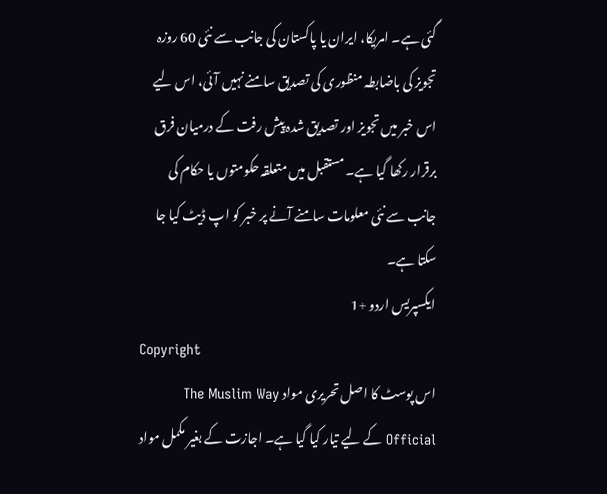گئی ہے۔ امریکا، ایران یا پاکستان کی جانب سے نئی 60 روزہ تجویز کی باضابطہ منظوری کی تصدیق سامنے نہیں آئی، اس لیے اس خبر میں تجویز اور تصدیق شدہ پیش رفت کے درمیان فرق برقرار رکھا گیا ہے۔ مستقبل میں متعلقہ حکومتوں یا حکام کی جانب سے نئی معلومات سامنے آنے پر خبر کو اپ ڈیٹ کیا جا سکتا ہے۔
ایکسپریس اردو +1
Copyright
اس پوسٹ کا اصل تحریری مواد The Muslim Way Official کے لیے تیار کیا گیا ہے۔ اجازت کے بغیر مکمل مواد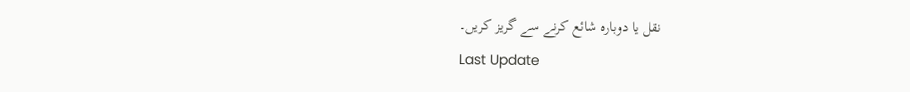نقل یا دوبارہ شائع کرنے سے گریز کریں۔
Last Update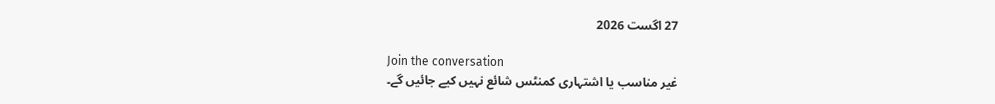27 اگست 2026

Join the conversation
غیر مناسب یا اشتہاری کمنٹس شائع نہیں کیے جائیں گے۔